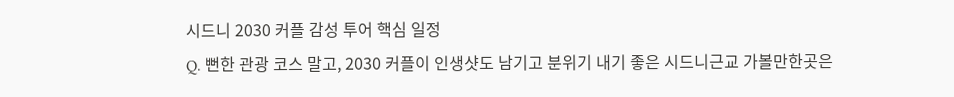시드니 2030 커플 감성 투어 핵심 일정
Q. 뻔한 관광 코스 말고, 2030 커플이 인생샷도 남기고 분위기 내기 좋은 시드니근교 가볼만한곳은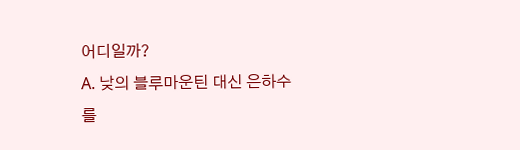어디일까?
A. 낮의 블루마운틴 대신 은하수를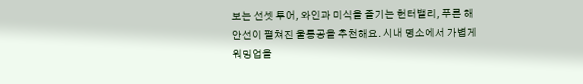보는 선셋 투어, 와인과 미식을 즐기는 헌터밸리, 푸른 해안선이 펼쳐진 울릉공을 추천해요. 시내 명소에서 가볍게 워밍업을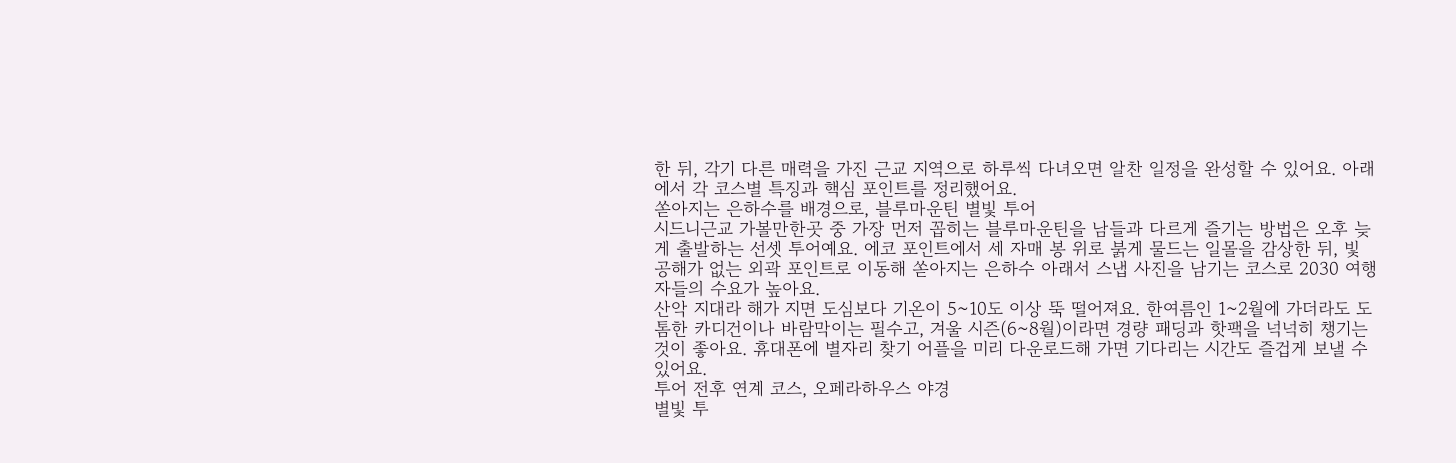한 뒤, 각기 다른 매력을 가진 근교 지역으로 하루씩 다녀오면 알찬 일정을 완성할 수 있어요. 아래에서 각 코스별 특징과 핵심 포인트를 정리했어요.
쏟아지는 은하수를 배경으로, 블루마운틴 별빛 투어
시드니근교 가볼만한곳 중 가장 먼저 꼽히는 블루마운틴을 남들과 다르게 즐기는 방법은 오후 늦게 출발하는 선셋 투어예요. 에코 포인트에서 세 자매 봉 위로 붉게 물드는 일몰을 감상한 뒤, 빛 공해가 없는 외곽 포인트로 이동해 쏟아지는 은하수 아래서 스냅 사진을 남기는 코스로 2030 여행자들의 수요가 높아요.
산악 지대라 해가 지면 도심보다 기온이 5~10도 이상 뚝 떨어져요. 한여름인 1~2월에 가더라도 도톰한 카디건이나 바람막이는 필수고, 겨울 시즌(6~8월)이라면 경량 패딩과 핫팩을 넉넉히 챙기는 것이 좋아요. 휴대폰에 별자리 찾기 어플을 미리 다운로드해 가면 기다리는 시간도 즐겁게 보낼 수 있어요.
투어 전후 연계 코스, 오페라하우스 야경
별빛 투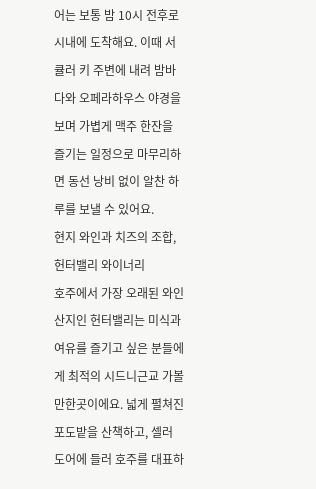어는 보통 밤 10시 전후로 시내에 도착해요. 이때 서큘러 키 주변에 내려 밤바다와 오페라하우스 야경을 보며 가볍게 맥주 한잔을 즐기는 일정으로 마무리하면 동선 낭비 없이 알찬 하루를 보낼 수 있어요.
현지 와인과 치즈의 조합, 헌터밸리 와이너리
호주에서 가장 오래된 와인 산지인 헌터밸리는 미식과 여유를 즐기고 싶은 분들에게 최적의 시드니근교 가볼만한곳이에요. 넓게 펼쳐진 포도밭을 산책하고, 셀러 도어에 들러 호주를 대표하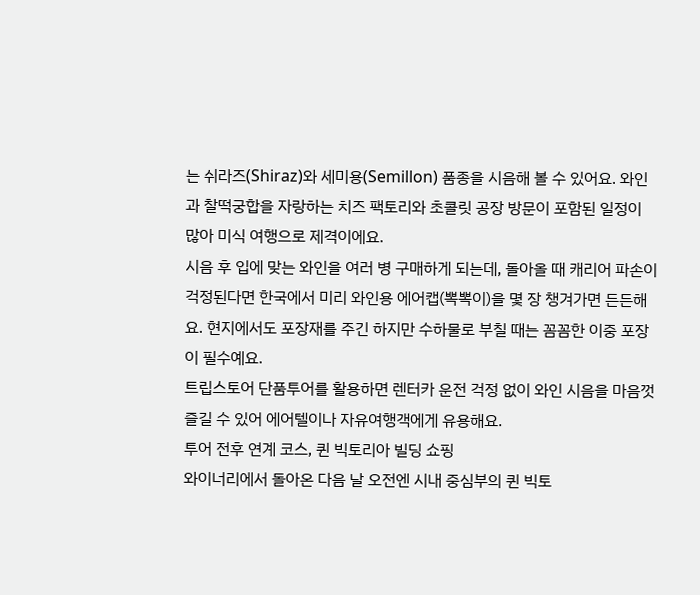는 쉬라즈(Shiraz)와 세미용(Semillon) 품종을 시음해 볼 수 있어요. 와인과 찰떡궁합을 자랑하는 치즈 팩토리와 초콜릿 공장 방문이 포함된 일정이 많아 미식 여행으로 제격이에요.
시음 후 입에 맞는 와인을 여러 병 구매하게 되는데, 돌아올 때 캐리어 파손이 걱정된다면 한국에서 미리 와인용 에어캡(뽁뽁이)을 몇 장 챙겨가면 든든해요. 현지에서도 포장재를 주긴 하지만 수하물로 부칠 때는 꼼꼼한 이중 포장이 필수예요.
트립스토어 단품투어를 활용하면 렌터카 운전 걱정 없이 와인 시음을 마음껏 즐길 수 있어 에어텔이나 자유여행객에게 유용해요.
투어 전후 연계 코스, 퀸 빅토리아 빌딩 쇼핑
와이너리에서 돌아온 다음 날 오전엔 시내 중심부의 퀸 빅토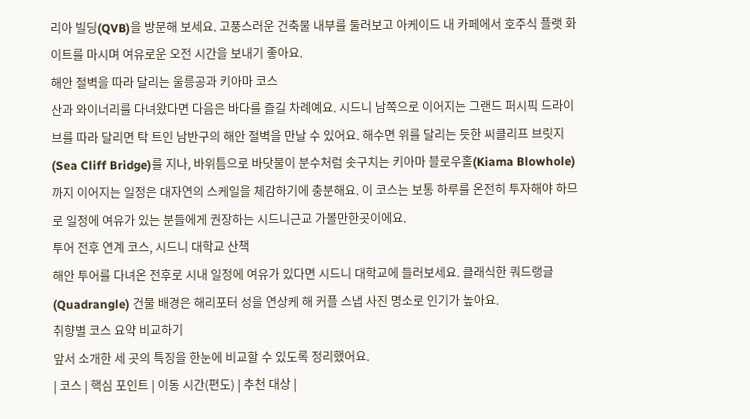리아 빌딩(QVB)을 방문해 보세요. 고풍스러운 건축물 내부를 둘러보고 아케이드 내 카페에서 호주식 플랫 화이트를 마시며 여유로운 오전 시간을 보내기 좋아요.
해안 절벽을 따라 달리는 울릉공과 키아마 코스
산과 와이너리를 다녀왔다면 다음은 바다를 즐길 차례예요. 시드니 남쪽으로 이어지는 그랜드 퍼시픽 드라이브를 따라 달리면 탁 트인 남반구의 해안 절벽을 만날 수 있어요. 해수면 위를 달리는 듯한 씨클리프 브릿지(Sea Cliff Bridge)를 지나, 바위틈으로 바닷물이 분수처럼 솟구치는 키아마 블로우홀(Kiama Blowhole)까지 이어지는 일정은 대자연의 스케일을 체감하기에 충분해요. 이 코스는 보통 하루를 온전히 투자해야 하므로 일정에 여유가 있는 분들에게 권장하는 시드니근교 가볼만한곳이에요.
투어 전후 연계 코스, 시드니 대학교 산책
해안 투어를 다녀온 전후로 시내 일정에 여유가 있다면 시드니 대학교에 들러보세요. 클래식한 쿼드랭글(Quadrangle) 건물 배경은 해리포터 성을 연상케 해 커플 스냅 사진 명소로 인기가 높아요.
취향별 코스 요약 비교하기
앞서 소개한 세 곳의 특징을 한눈에 비교할 수 있도록 정리했어요.
| 코스 | 핵심 포인트 | 이동 시간(편도) | 추천 대상 |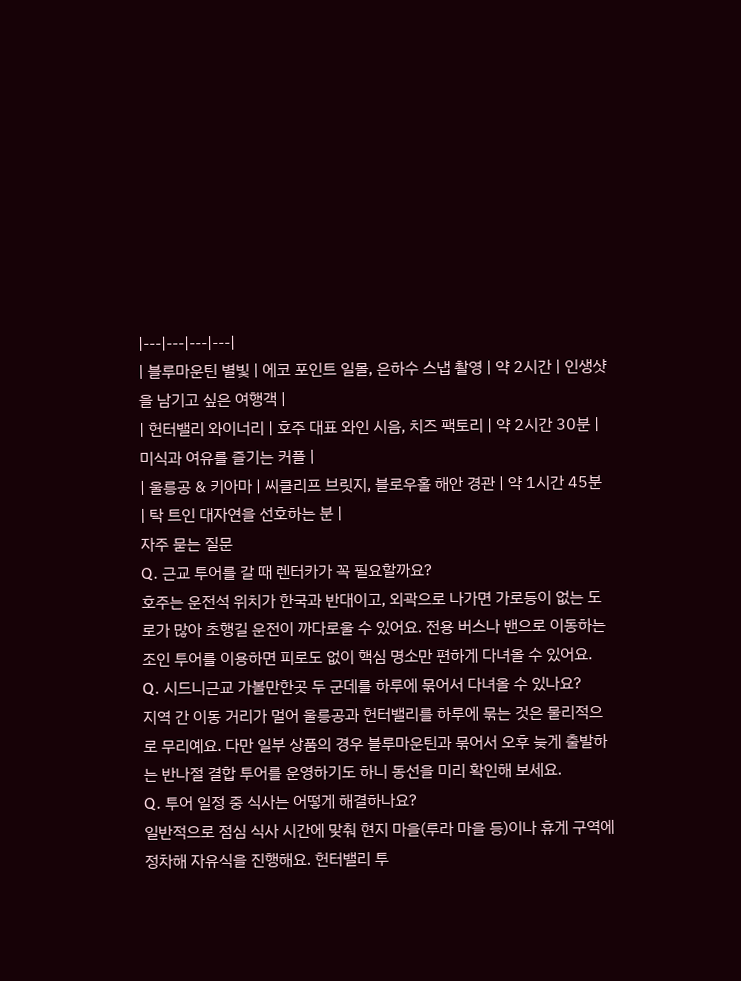|---|---|---|---|
| 블루마운틴 별빛 | 에코 포인트 일몰, 은하수 스냅 촬영 | 약 2시간 | 인생샷을 남기고 싶은 여행객 |
| 헌터밸리 와이너리 | 호주 대표 와인 시음, 치즈 팩토리 | 약 2시간 30분 | 미식과 여유를 즐기는 커플 |
| 울릉공 & 키아마 | 씨클리프 브릿지, 블로우홀 해안 경관 | 약 1시간 45분 | 탁 트인 대자연을 선호하는 분 |
자주 묻는 질문
Q. 근교 투어를 갈 때 렌터카가 꼭 필요할까요?
호주는 운전석 위치가 한국과 반대이고, 외곽으로 나가면 가로등이 없는 도로가 많아 초행길 운전이 까다로울 수 있어요. 전용 버스나 밴으로 이동하는 조인 투어를 이용하면 피로도 없이 핵심 명소만 편하게 다녀올 수 있어요.
Q. 시드니근교 가볼만한곳 두 군데를 하루에 묶어서 다녀올 수 있나요?
지역 간 이동 거리가 멀어 울릉공과 헌터밸리를 하루에 묶는 것은 물리적으로 무리예요. 다만 일부 상품의 경우 블루마운틴과 묶어서 오후 늦게 출발하는 반나절 결합 투어를 운영하기도 하니 동선을 미리 확인해 보세요.
Q. 투어 일정 중 식사는 어떻게 해결하나요?
일반적으로 점심 식사 시간에 맞춰 현지 마을(루라 마을 등)이나 휴게 구역에 정차해 자유식을 진행해요. 헌터밸리 투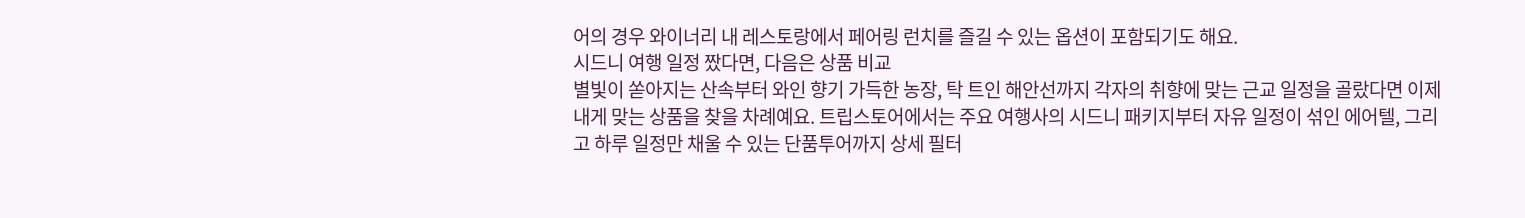어의 경우 와이너리 내 레스토랑에서 페어링 런치를 즐길 수 있는 옵션이 포함되기도 해요.
시드니 여행 일정 짰다면, 다음은 상품 비교
별빛이 쏟아지는 산속부터 와인 향기 가득한 농장, 탁 트인 해안선까지 각자의 취향에 맞는 근교 일정을 골랐다면 이제 내게 맞는 상품을 찾을 차례예요. 트립스토어에서는 주요 여행사의 시드니 패키지부터 자유 일정이 섞인 에어텔, 그리고 하루 일정만 채울 수 있는 단품투어까지 상세 필터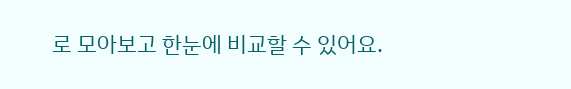로 모아보고 한눈에 비교할 수 있어요.